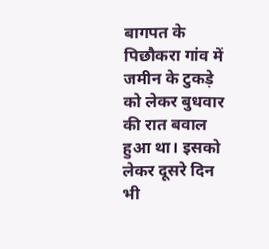बागपत के पिछौकरा गांव में जमीन के टुकड़े को लेकर बुधवार की रात बवाल हुआ था। इसको लेकर दूसरे दिन भी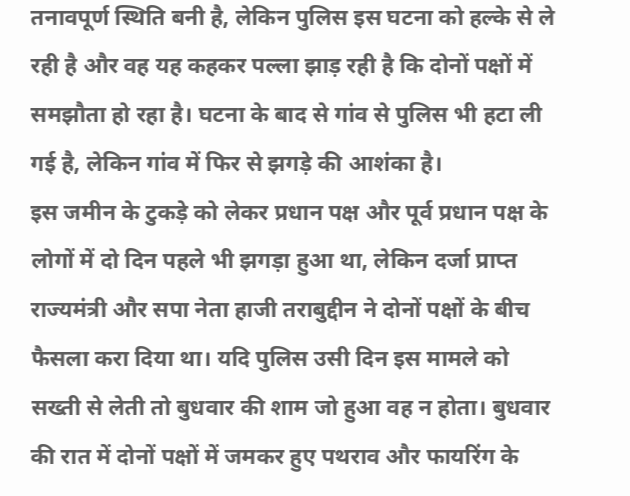तनावपूर्ण स्थिति बनी है, लेकिन पुलिस इस घटना को हल्के से ले रही है और वह यह कहकर पल्ला झाड़ रही है कि दोनों पक्षों में समझौता हो रहा है। घटना के बाद से गांव से पुलिस भी हटा ली गई है, लेकिन गांव में फिर से झगड़े की आशंका है।
इस जमीन के टुकड़े को लेकर प्रधान पक्ष और पूर्व प्रधान पक्ष के लोगों में दो दिन पहले भी झगड़ा हुआ था, लेकिन दर्जा प्राप्त राज्यमंत्री और सपा नेता हाजी तराबुद्दीन ने दोनों पक्षों के बीच फैसला करा दिया था। यदि पुलिस उसी दिन इस मामले को सख्ती से लेती तो बुधवार की शाम जो हुआ वह न होता। बुधवार की रात में दोनों पक्षों में जमकर हुए पथराव और फायरिंग के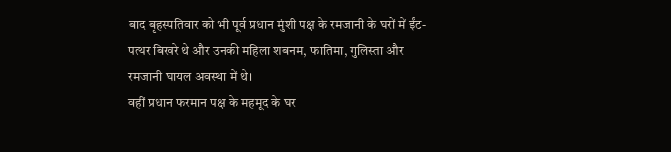बाद बृहस्पतिवार को भी पूर्व प्रधान मुंशी पक्ष के रमजानी के घरों में ईंट-पत्थर बिखरे थे और उनकी महिला शबनम, फातिमा, गुलिस्ता और रमजानी घायल अवस्था में थे।
वहीं प्रधान फरमान पक्ष के महमूद के घर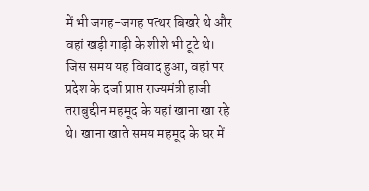में भी जगह-जगह पत्थर बिखरे थे और वहां खड़ी गाड़ी के शीशे भी टूटे थे। जिस समय यह विवाद हुआ, वहां पर प्रदेश के दर्जा प्राप्त राज्यमंत्री हाजी तराबुद्दीन महमूद के यहां खाना खा रहे थे। खाना खाते समय महमूद के घर में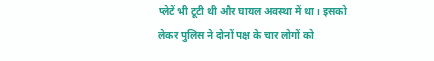प्लेटें भी टूटी थी और घायल अवस्था में था। इसको लेकर पुलिस ने दोनों पक्ष के चार लोगों को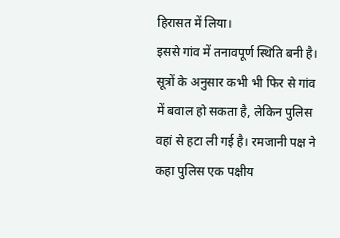हिरासत में लिया।
इससे गांव में तनावपूर्ण स्थिति बनी है। सूत्रों के अनुसार कभी भी फिर से गांव में बवाल हो सकता है, लेकिन पुलिस वहां से हटा ली गई है। रमजानी पक्ष ने कहा पुलिस एक पक्षीय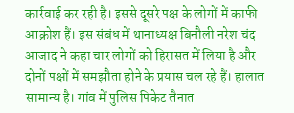कार्रवाई कर रही है। इससे दूसरे पक्ष के लोगों में काफी आक्रोश हैं। इस संबंध में थानाध्यक्ष बिनौली नरेश चंद आजाद ने कहा चार लोगों को हिरासत में लिया है और दोनों पक्षों में समझौता होने के प्रयास चल रहे हैं। हालात सामान्य है। गांव में पुलिस पिकेट तैनात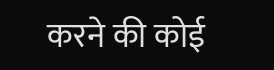करने की कोई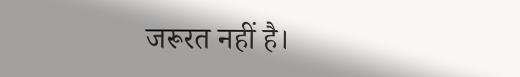जरूरत नहीं है।